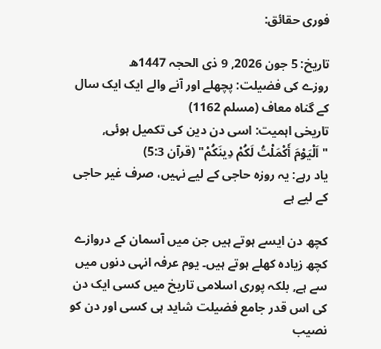فوری حقائق:

تاریخ: 5 جون 2026, 9 ذی الحجہ 1447ھ
روزے کی فضیلت: پچھلے اور آنے والے ایک ایک سال کے گناہ معاف (مسلم 1162)
تاریخی اہمیت: اسی دن دین کی تکمیل ہوئی, "اَلْيَوْمَ أَكْمَلْتُ لَكُمْ دِينَكُمْ" (قرآن 5:3)
یاد رہے: یہ روزہ حاجی کے لیے نہیں، صرف غیر حاجی کے لیے ہے

کچھ دن ایسے ہوتے ہیں جن میں آسمان کے دروازے کچھ زیادہ کھلے ہوتے ہیں۔ یوم عرفہ انہی دنوں میں سے ہے, بلکہ پوری اسلامی تاریخ میں کسی ایک دن کی اس قدر جامع فضیلت شاید ہی کسی اور دن کو نصیب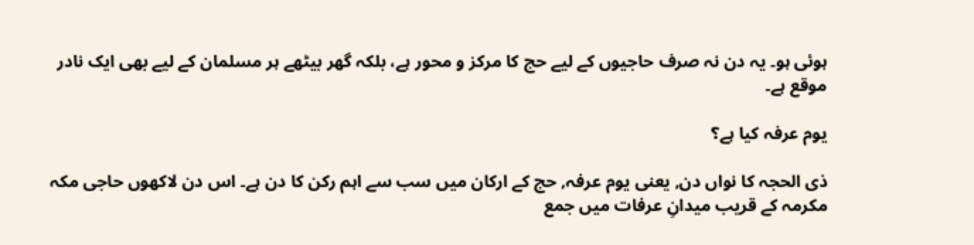ہوئی ہو۔ یہ دن نہ صرف حاجیوں کے لیے حج کا مرکز و محور ہے، بلکہ گھر بیٹھے ہر مسلمان کے لیے بھی ایک نادر موقع ہے۔

یوم عرفہ کیا ہے؟

ذی الحجہ کا نواں دن, یعنی یوم عرفہ, حج کے ارکان میں سب سے اہم رکن کا دن ہے۔ اس دن لاکھوں حاجی مکہ مکرمہ کے قریب میدانِ عرفات میں جمع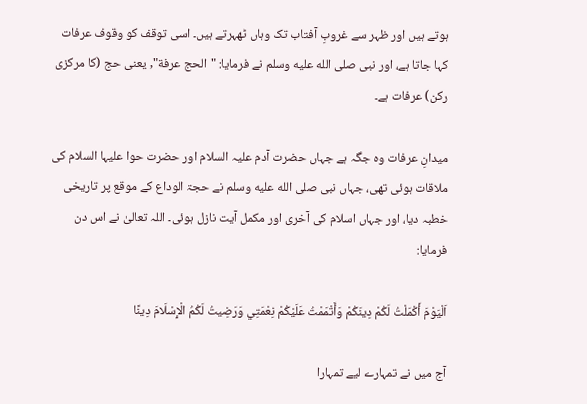ہوتے ہیں اور ظہر سے غروبِ آفتاب تک وہاں ٹھہرتے ہیں۔ اسی توقف کو وقوف عرفات کہا جاتا ہے، اور نبی صلى الله عليه وسلم نے فرمایا: "الحج عرفة", یعنی حج (کا مرکزی رکن) عرفات ہے۔

میدانِ عرفات وہ جگہ ہے جہاں حضرت آدم علیہ السلام اور حضرت حوا علیہا السلام کی ملاقات ہوئی تھی، جہاں نبی صلى الله عليه وسلم نے حجۃ الوداع کے موقع پر تاریخی خطبہ دیا، اور جہاں اسلام کی آخری اور مکمل آیت نازل ہوئی۔ اللہ تعالیٰ نے اس دن فرمایا:

اَلْيَوْمَ أَكْمَلْتُ لَكُمْ دِينَكُمْ وَأَتْمَمْتُ عَلَيْكُمْ نِعْمَتِي وَرَضِيتُ لَكُمُ الْإِسْلَامَ دِينًا

آج میں نے تمہارے لیے تمہارا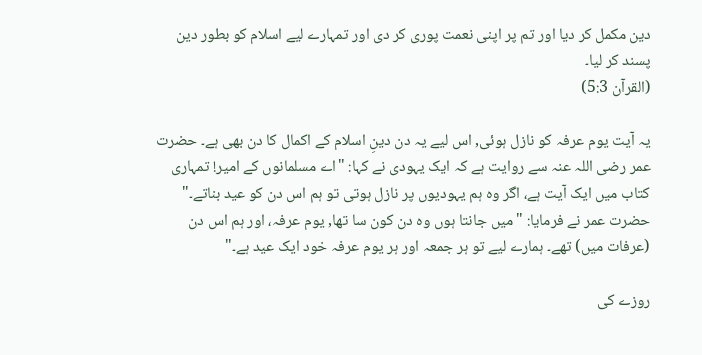دین مکمل کر دیا اور تم پر اپنی نعمت پوری کر دی اور تمہارے لیے اسلام کو بطور دین پسند کر لیا۔
(القرآن 5:3)

یہ آیت یوم عرفہ کو نازل ہوئی, اس لیے یہ دن دینِ اسلام کے اکمال کا دن بھی ہے۔ حضرت عمر رضی اللہ عنہ سے روایت ہے کہ ایک یہودی نے کہا: "اے مسلمانوں کے امیر! تمہاری کتاب میں ایک آیت ہے، اگر وہ ہم یہودیوں پر نازل ہوتی تو ہم اس دن کو عید بناتے۔" حضرت عمر نے فرمایا: "میں جانتا ہوں وہ دن کون سا تھا, یوم عرفہ، اور ہم اس دن (عرفات میں) تھے۔ ہمارے لیے تو ہر جمعہ اور ہر یوم عرفہ خود ایک عید ہے۔"

روزے کی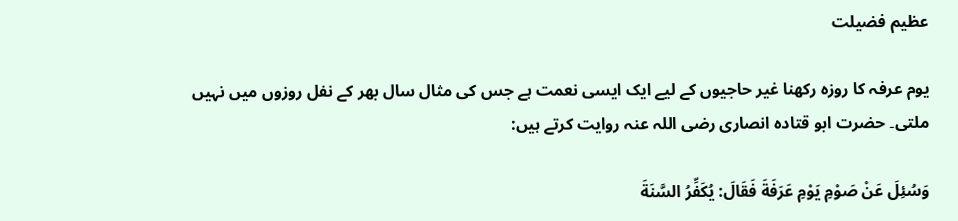عظیم فضیلت

یوم عرفہ کا روزہ رکھنا غیر حاجیوں کے لیے ایک ایسی نعمت ہے جس کی مثال سال بھر کے نفل روزوں میں نہیں ملتی۔ حضرت ابو قتادہ انصاری رضی اللہ عنہ روایت کرتے ہیں:

وَسُئِلَ عَنْ صَوْمِ يَوْمِ عَرَفَةَ فَقَالَ: يُكَفِّرُ السَّنَةَ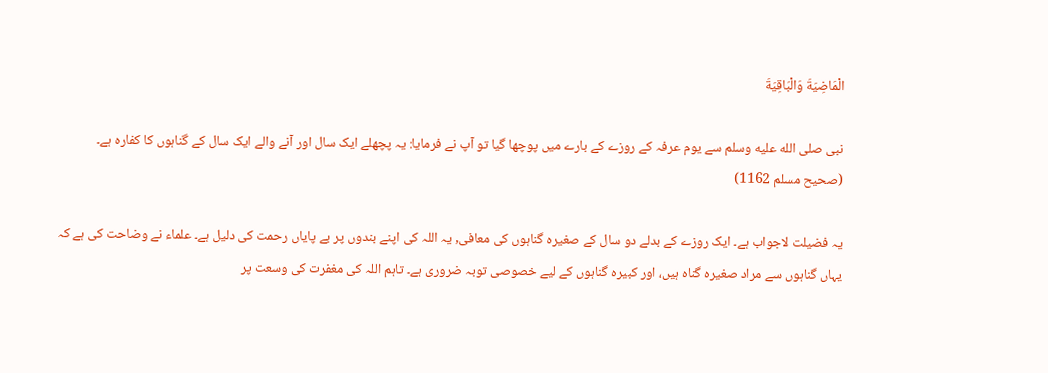الْمَاضِيَةَ وَالْبَاقِيَةَ

نبی صلى الله عليه وسلم سے یوم عرفہ کے روزے کے بارے میں پوچھا گیا تو آپ نے فرمایا: یہ پچھلے ایک سال اور آنے والے ایک سال کے گناہوں کا کفارہ ہے۔
(صحیح مسلم 1162)

یہ فضیلت لاجواب ہے۔ ایک روزے کے بدلے دو سال کے صغیرہ گناہوں کی معافی, یہ اللہ کی اپنے بندوں پر بے پایاں رحمت کی دلیل ہے۔ علماء نے وضاحت کی ہے کہ یہاں گناہوں سے مراد صغیرہ گناہ ہیں، اور کبیرہ گناہوں کے لیے خصوصی توبہ ضروری ہے۔ تاہم اللہ کی مغفرت کی وسعت پر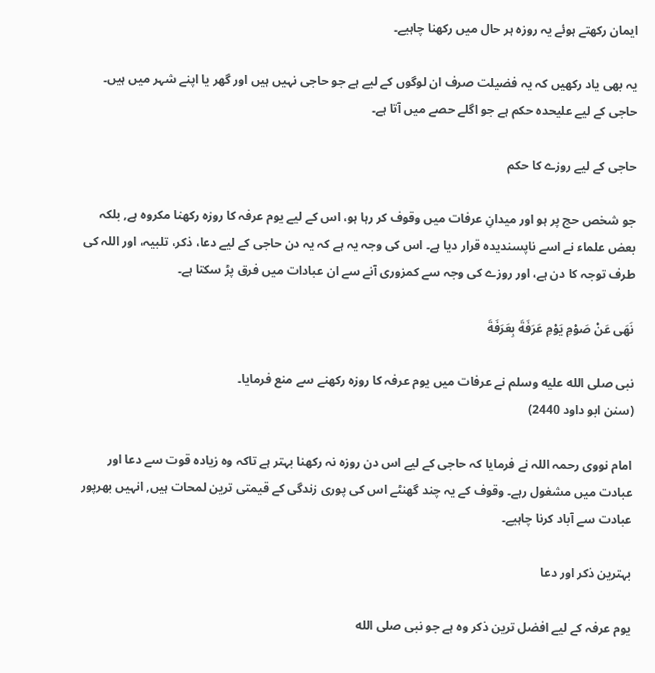ایمان رکھتے ہوئے یہ روزہ ہر حال میں رکھنا چاہیے۔

یہ بھی یاد رکھیں کہ یہ فضیلت صرف ان لوگوں کے لیے ہے جو حاجی نہیں ہیں اور گھر یا اپنے شہر میں ہیں۔ حاجی کے لیے علیحدہ حکم ہے جو اگلے حصے میں آتا ہے۔

حاجی کے لیے روزے کا حکم

جو شخص حج پر ہو اور میدانِ عرفات میں وقوف کر رہا ہو، اس کے لیے یوم عرفہ کا روزہ رکھنا مکروہ ہے, بلکہ بعض علماء نے اسے ناپسندیدہ قرار دیا ہے۔ اس کی وجہ یہ ہے کہ یہ دن حاجی کے لیے دعا، ذکر، تلبیہ، اور اللہ کی طرف توجہ کا دن ہے، اور روزے کی وجہ سے کمزوری آنے سے ان عبادات میں فرق پڑ سکتا ہے۔

نَهَى عَنْ صَوْمِ يَوْمِ عَرَفَةَ بِعَرَفَةَ

نبی صلى الله عليه وسلم نے عرفات میں یوم عرفہ کا روزہ رکھنے سے منع فرمایا۔
(سنن ابو داود 2440)

امام نووی رحمہ اللہ نے فرمایا کہ حاجی کے لیے اس دن روزہ نہ رکھنا بہتر ہے تاکہ وہ زیادہ قوت سے دعا اور عبادت میں مشغول رہے۔ وقوف کے یہ چند گھنٹے اس کی پوری زندگی کے قیمتی ترین لمحات ہیں, انہیں بھرپور عبادت سے آباد کرنا چاہیے۔

بہترین ذکر اور دعا

یوم عرفہ کے لیے افضل ترین ذکر وہ ہے جو نبی صلى الله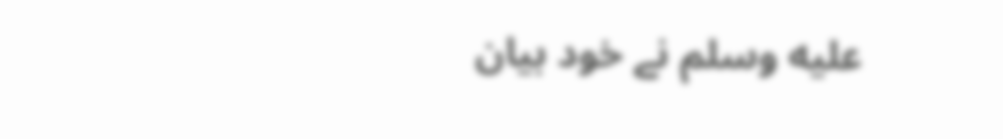عليه وسلم نے خود بیان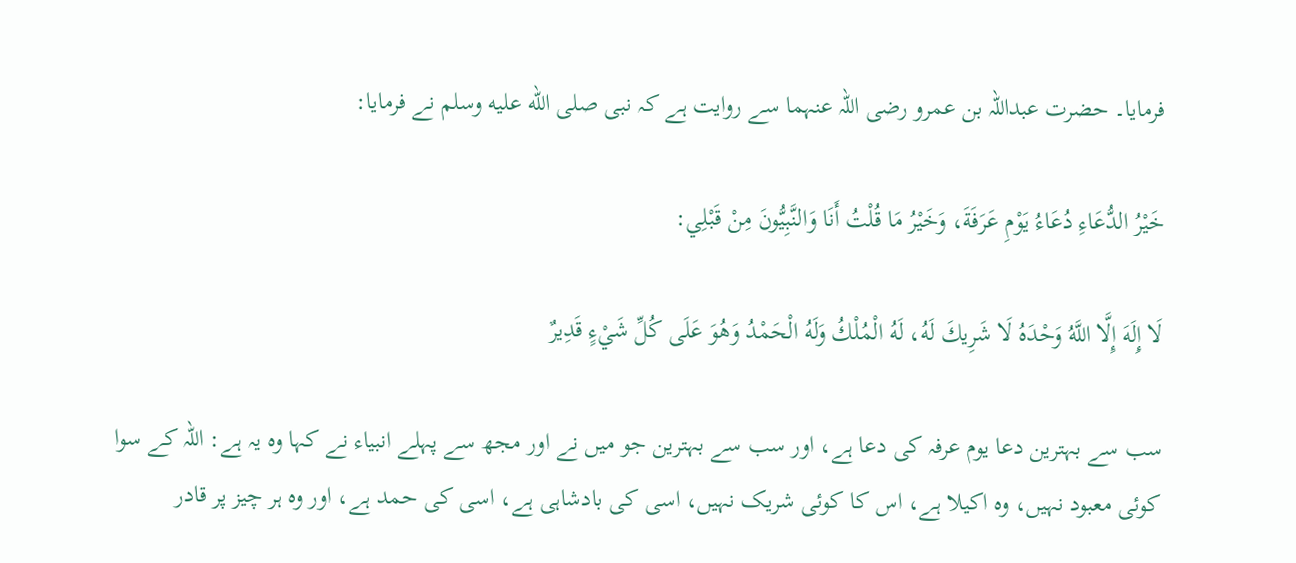فرمایا۔ حضرت عبداللہ بن عمرو رضی اللہ عنہما سے روایت ہے کہ نبی صلى الله عليه وسلم نے فرمایا:

خَيْرُ الدُّعَاءِ دُعَاءُ يَوْمِ عَرَفَةَ، وَخَيْرُ مَا قُلْتُ أَنَا وَالنَّبِيُّونَ مِنْ قَبْلِي:

لَا إِلَهَ إِلَّا اللَّهُ وَحْدَهُ لَا شَرِيكَ لَهُ، لَهُ الْمُلْكُ وَلَهُ الْحَمْدُ وَهُوَ عَلَى كُلِّ شَيْءٍ قَدِيرٌ

سب سے بہترین دعا یوم عرفہ کی دعا ہے، اور سب سے بہترین جو میں نے اور مجھ سے پہلے انبیاء نے کہا وہ یہ ہے: اللہ کے سوا کوئی معبود نہیں، وہ اکیلا ہے، اس کا کوئی شریک نہیں، اسی کی بادشاہی ہے، اسی کی حمد ہے، اور وہ ہر چیز پر قادر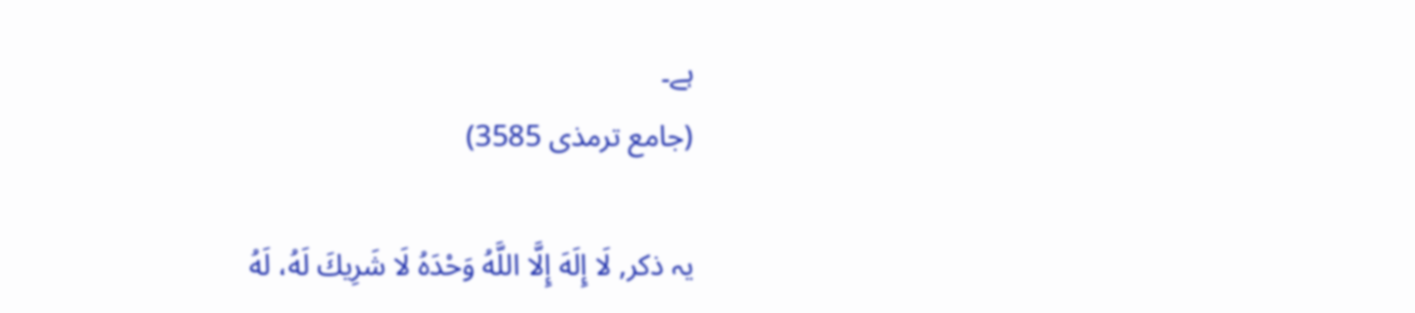ہے۔
(جامع ترمذی 3585)

یہ ذکر, لَا إِلَهَ إِلَّا اللَّهُ وَحْدَهُ لَا شَرِيكَ لَهُ، لَهُ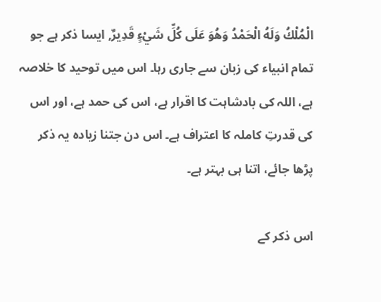الْمُلْكُ وَلَهُ الْحَمْدُ وَهُوَ عَلَى كُلِّ شَيْءٍ قَدِيرٌ, ایسا ذکر ہے جو تمام انبیاء کی زبان سے جاری رہا۔ اس میں توحید کا خلاصہ ہے، اللہ کی بادشاہت کا اقرار ہے، اس کی حمد ہے، اور اس کی قدرتِ کاملہ کا اعتراف ہے۔ اس دن جتنا زیادہ یہ ذکر پڑھا جائے، اتنا ہی بہتر ہے۔

اس ذکر کے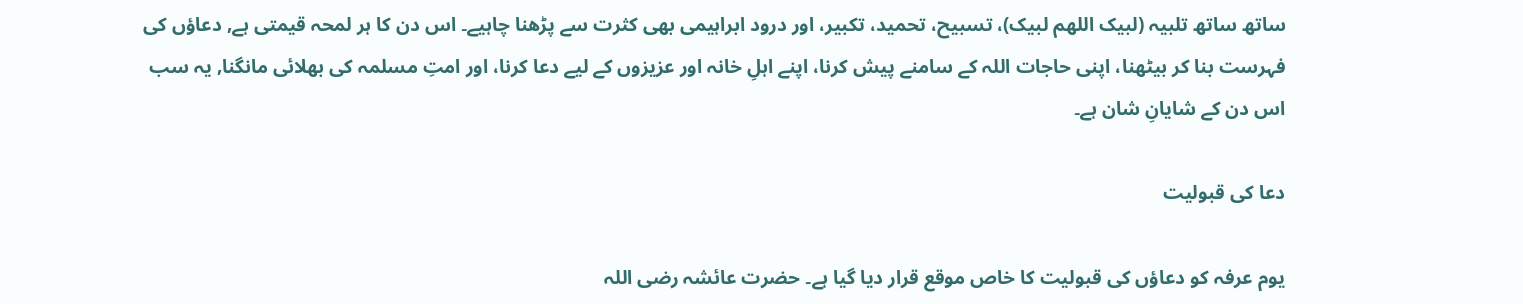ساتھ ساتھ تلبیہ (لبیک اللهم لبیک)، تسبیح، تحمید، تکبیر، اور درود ابراہیمی بھی کثرت سے پڑھنا چاہیے۔ اس دن کا ہر لمحہ قیمتی ہے, دعاؤں کی فہرست بنا کر بیٹھنا، اپنی حاجات اللہ کے سامنے پیش کرنا، اپنے اہلِ خانہ اور عزیزوں کے لیے دعا کرنا، اور امتِ مسلمہ کی بھلائی مانگنا, یہ سب اس دن کے شایانِ شان ہے۔

دعا کی قبولیت

یوم عرفہ کو دعاؤں کی قبولیت کا خاص موقع قرار دیا گیا ہے۔ حضرت عائشہ رضی اللہ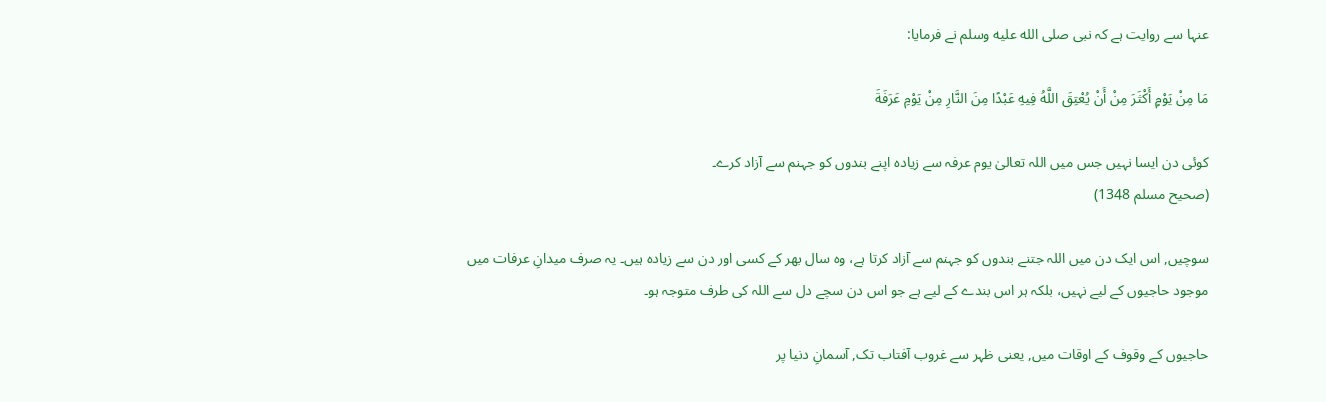عنہا سے روایت ہے کہ نبی صلى الله عليه وسلم نے فرمایا:

مَا مِنْ يَوْمٍ أَكْثَرَ مِنْ أَنْ يُعْتِقَ اللَّهُ فِيهِ عَبْدًا مِنَ النَّارِ مِنْ يَوْمِ عَرَفَةَ

کوئی دن ایسا نہیں جس میں اللہ تعالیٰ یوم عرفہ سے زیادہ اپنے بندوں کو جہنم سے آزاد کرے۔
(صحیح مسلم 1348)

سوچیں, اس ایک دن میں اللہ جتنے بندوں کو جہنم سے آزاد کرتا ہے، وہ سال بھر کے کسی اور دن سے زیادہ ہیں۔ یہ صرف میدانِ عرفات میں موجود حاجیوں کے لیے نہیں، بلکہ ہر اس بندے کے لیے ہے جو اس دن سچے دل سے اللہ کی طرف متوجہ ہو۔

حاجیوں کے وقوف کے اوقات میں, یعنی ظہر سے غروب آفتاب تک, آسمانِ دنیا پر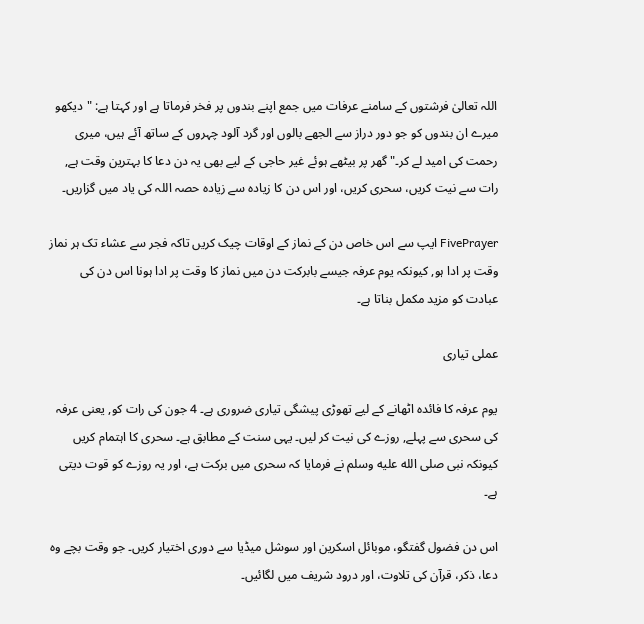اللہ تعالیٰ فرشتوں کے سامنے عرفات میں جمع اپنے بندوں پر فخر فرماتا ہے اور کہتا ہے: "دیکھو میرے ان بندوں کو جو دور دراز سے الجھے بالوں اور گرد آلود چہروں کے ساتھ آئے ہیں، میری رحمت کی امید لے کر۔" گھر پر بیٹھے ہوئے غیر حاجی کے لیے بھی یہ دن دعا کا بہترین وقت ہے, رات سے نیت کریں، سحری کریں، اور اس دن کا زیادہ سے زیادہ حصہ اللہ کی یاد میں گزاریں۔

FivePrayer ایپ سے اس خاص دن کے نماز کے اوقات چیک کریں تاکہ فجر سے عشاء تک ہر نماز وقت پر ادا ہو, کیونکہ یوم عرفہ جیسے بابرکت دن میں نماز کا وقت پر ادا ہونا اس دن کی عبادت کو مزید مکمل بناتا ہے۔

عملی تیاری

یوم عرفہ کا فائدہ اٹھانے کے لیے تھوڑی پیشگی تیاری ضروری ہے۔ 4 جون کی رات کو, یعنی عرفہ کی سحری سے پہلے, روزے کی نیت کر لیں۔ یہی سنت کے مطابق ہے۔ سحری کا اہتمام کریں کیونکہ نبی صلى الله عليه وسلم نے فرمایا کہ سحری میں برکت ہے، اور یہ روزے کو قوت دیتی ہے۔

اس دن فضول گفتگو، موبائل اسکرین اور سوشل میڈیا سے دوری اختیار کریں۔ جو وقت بچے وہ دعا، ذکر، قرآن کی تلاوت، اور درود شریف میں لگائیں۔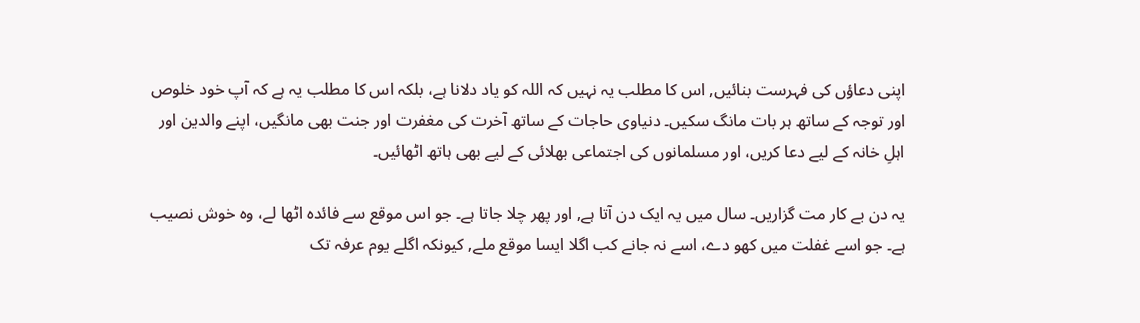اپنی دعاؤں کی فہرست بنائیں, اس کا مطلب یہ نہیں کہ اللہ کو یاد دلانا ہے، بلکہ اس کا مطلب یہ ہے کہ آپ خود خلوص اور توجہ کے ساتھ ہر بات مانگ سکیں۔ دنیاوی حاجات کے ساتھ آخرت کی مغفرت اور جنت بھی مانگیں، اپنے والدین اور اہلِ خانہ کے لیے دعا کریں، اور مسلمانوں کی اجتماعی بھلائی کے لیے بھی ہاتھ اٹھائیں۔

یہ دن بے کار مت گزاریں۔ سال میں یہ ایک دن آتا ہے, اور پھر چلا جاتا ہے۔ جو اس موقع سے فائدہ اٹھا لے، وہ خوش نصیب ہے۔ جو اسے غفلت میں کھو دے، اسے نہ جانے کب اگلا ایسا موقع ملے, کیونکہ اگلے یوم عرفہ تک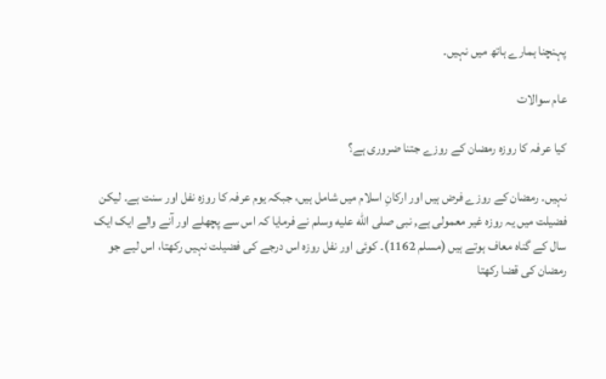پہنچنا ہمارے ہاتھ میں نہیں۔

عام سوالات

کیا عرفہ کا روزہ رمضان کے روزے جتنا ضروری ہے؟

نہیں۔ رمضان کے روزے فرض ہیں اور ارکانِ اسلام میں شامل ہیں، جبکہ یوم عرفہ کا روزہ نفل اور سنت ہے۔ لیکن فضیلت میں یہ روزہ غیر معمولی ہے, نبی صلى الله عليه وسلم نے فرمایا کہ اس سے پچھلے اور آنے والے ایک ایک سال کے گناہ معاف ہوتے ہیں (مسلم 1162)۔ کوئی اور نفل روزہ اس درجے کی فضیلت نہیں رکھتا، اس لیے جو رمضان کی قضا رکھتا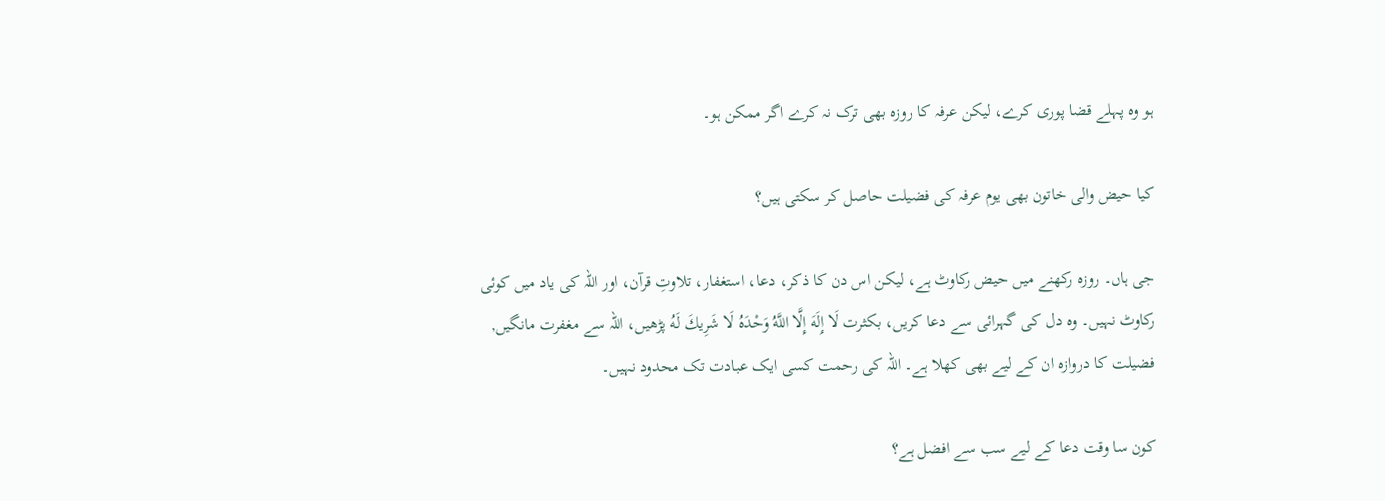ہو وہ پہلے قضا پوری کرے، لیکن عرفہ کا روزہ بھی ترک نہ کرے اگر ممکن ہو۔

کیا حیض والی خاتون بھی یوم عرفہ کی فضیلت حاصل کر سکتی ہیں؟

جی ہاں۔ روزہ رکھنے میں حیض رکاوٹ ہے، لیکن اس دن کا ذکر، دعا، استغفار، تلاوتِ قرآن، اور اللہ کی یاد میں کوئی رکاوٹ نہیں۔ وہ دل کی گہرائی سے دعا کریں، بکثرت لَا إِلَهَ إِلَّا اللَّهُ وَحْدَهُ لَا شَرِيكَ لَهُ پڑھیں، اللہ سے مغفرت مانگیں, فضیلت کا دروازہ ان کے لیے بھی کھلا ہے۔ اللہ کی رحمت کسی ایک عبادت تک محدود نہیں۔

کون سا وقت دعا کے لیے سب سے افضل ہے؟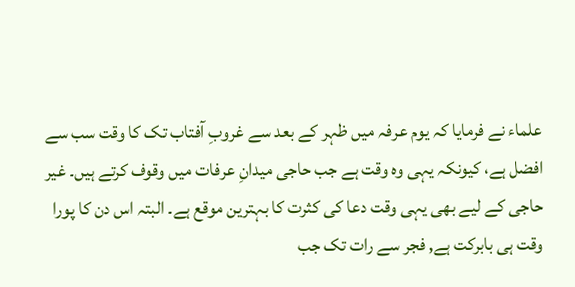علماء نے فرمایا کہ یوم عرفہ میں ظہر کے بعد سے غروبِ آفتاب تک کا وقت سب سے افضل ہے، کیونکہ یہی وہ وقت ہے جب حاجی میدانِ عرفات میں وقوف کرتے ہیں۔ غیر حاجی کے لیے بھی یہی وقت دعا کی کثرت کا بہترین موقع ہے۔ البتہ اس دن کا پورا وقت ہی بابرکت ہے, فجر سے رات تک جب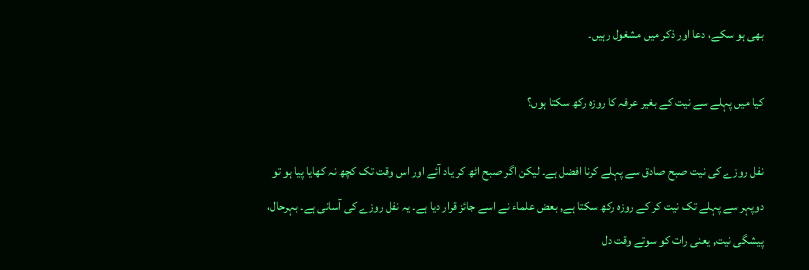بھی ہو سکے، دعا اور ذکر میں مشغول رہیں۔

کیا میں پہلے سے نیت کے بغیر عرفہ کا روزہ رکھ سکتا ہوں؟

نفل روزے کی نیت صبح صادق سے پہلے کرنا افضل ہے۔ لیکن اگر صبح اٹھ کر یاد آئے اور اس وقت تک کچھ نہ کھایا پیا ہو تو دوپہر سے پہلے تک نیت کر کے روزہ رکھ سکتا ہے, بعض علماء نے اسے جائز قرار دیا ہے۔ یہ نفل روزے کی آسانی ہے۔ بہرحال، پیشگی نیت, یعنی رات کو سوتے وقت دل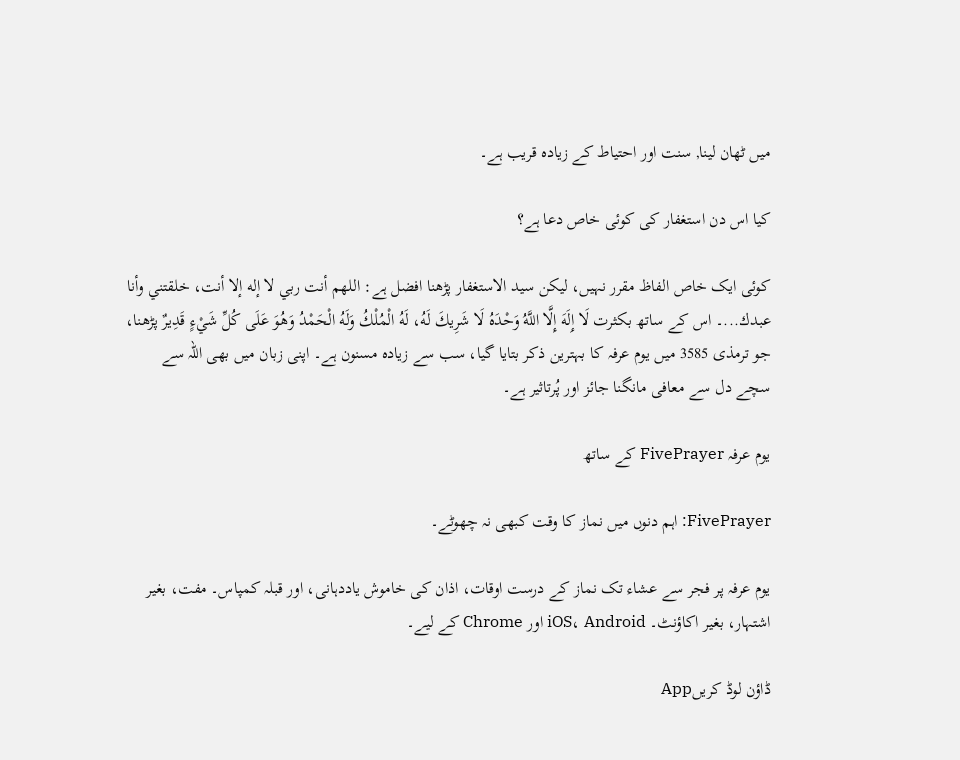میں ٹھان لینا, سنت اور احتیاط کے زیادہ قریب ہے۔

کیا اس دن استغفار کی کوئی خاص دعا ہے؟

کوئی ایک خاص الفاظ مقرر نہیں، لیکن سید الاستغفار پڑھنا افضل ہے: اللهم أنت ربي لا إله إلا أنت، خلقتني وأنا عبدك...۔ اس کے ساتھ بکثرت لَا إِلَهَ إِلَّا اللَّهُ وَحْدَهُ لَا شَرِيكَ لَهُ، لَهُ الْمُلْكُ وَلَهُ الْحَمْدُ وَهُوَ عَلَى كُلِّ شَيْءٍ قَدِيرٌ پڑھنا، جو ترمذی 3585 میں یوم عرفہ کا بہترین ذکر بتایا گیا، سب سے زیادہ مسنون ہے۔ اپنی زبان میں بھی اللہ سے سچے دل سے معافی مانگنا جائز اور پُرتاثیر ہے۔

یوم عرفہ FivePrayer کے ساتھ

FivePrayer: اہم دنوں میں نماز کا وقت کبھی نہ چھوٹے۔

یوم عرفہ پر فجر سے عشاء تک نماز کے درست اوقات، اذان کی خاموش یاددہانی، اور قبلہ کمپاس۔ مفت، بغیر اشتہار، بغیر اکاؤنٹ۔ iOS، Android اور Chrome کے لیے۔

ڈاؤن لوڈ کریںApp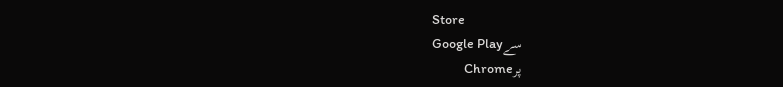Store
سےGoogle Play
پرChrome